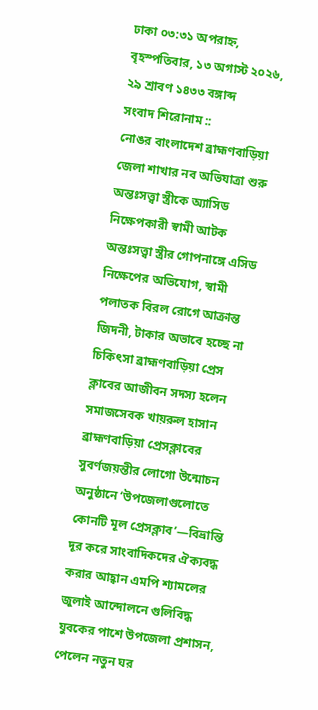ঢাকা ০৩:৩১ অপরাহ্ন, বৃহস্পতিবার, ১৩ অগাস্ট ২০২৬, ২৯ শ্রাবণ ১৪৩৩ বঙ্গাব্দ
সংবাদ শিরোনাম ::
নোঙর বাংলাদেশ ব্রাহ্মণবাড়িয়া জেলা শাখার নব অভিযাত্রা শুরু অন্তঃসত্ত্বা স্ত্রীকে অ্যাসিড নিক্ষেপকারী স্বামী আটক অন্তঃসত্ত্বা স্ত্রীর গোপনাঙ্গে এসিড নিক্ষেপের অভিযোগ, স্বামী পলাতক বিরল রোগে আক্রান্ত জিদনী, টাকার অভাবে হচ্ছে না চিকিৎসা ব্রাহ্মণবাড়িয়া প্রেস ক্লাবের আজীবন সদস্য হলেন সমাজসেবক খায়রুল হাসান ব্রাহ্মণবাড়িয়া প্রেসক্লাবের সুবর্ণজয়ন্তীর লোগো উন্মোচন অনুষ্ঠানে ‘উপজেলাগুলোতে কোনটি মূল প্রেসক্লাব’—বিভ্রান্তি দূর করে সাংবাদিকদের ঐক্যবদ্ধ করার আহ্বান এমপি শ্যামলের জুলাই আন্দোলনে গুলিবিদ্ধ যুবকের পাশে উপজেলা প্রশাসন, পেলেন নতুন ঘর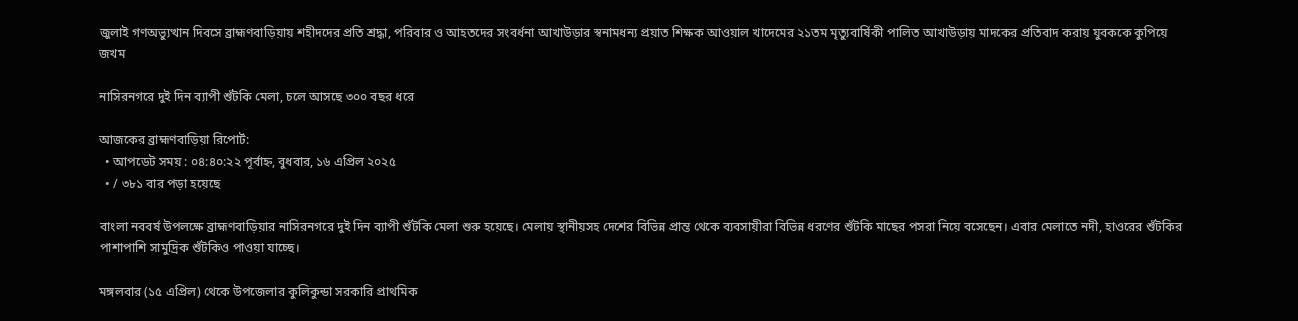জুলাই গণঅভ্যুত্থান দিবসে ব্রাহ্মণবাড়িয়ায় শহীদদের প্রতি শ্রদ্ধা, পরিবার ও আহতদের সংবর্ধনা আখাউড়ার স্বনামধন্য প্রয়াত শিক্ষক আওয়াল খাদেমের ২১তম মৃত্যুবার্ষিকী পালিত আখাউড়ায় মাদকের প্রতিবাদ করায় যুবককে কুপিয়ে জখম

নাসিরনগরে দুই দিন ব্যাপী শুঁটকি মেলা, চলে আসছে ৩০০ বছর ধরে

আজকের ব্রাহ্মণবাড়িয়া রিপোর্ট:
  • আপডেট সময় : ০৪:৪০:২২ পূর্বাহ্ন, বুধবার, ১৬ এপ্রিল ২০২৫
  • / ৩৮১ বার পড়া হয়েছে

বাংলা নববর্ষ উপলক্ষে ব্রাহ্মণবাড়িয়ার নাসিরনগরে দুই দিন ব্যাপী শুঁটকি মেলা শুরু হয়েছে। মেলায় স্থানীয়সহ দেশের বিভিন্ন প্রান্ত থেকে ব্যবসায়ীরা বিভিন্ন ধরণের শুঁটকি মাছের পসরা নিয়ে বসেছেন। এবার মেলাতে নদী, হাওরের শুঁটকির পাশাপাশি সামুদ্রিক শুঁটকিও পাওয়া যাচ্ছে।

মঙ্গলবার (১৫ এপ্রিল) থেকে উপজেলার কুলিকুন্ডা সরকারি প্রাথমিক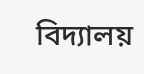বিদ্যালয়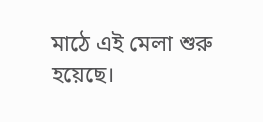মাঠে এই মেলা শুরু হয়েছে।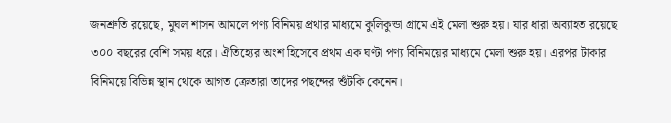জনশ্রুতি রয়েছে, মুঘল শাসন আমলে পণ্য বিনিময় প্রথার মাধ্যমে কুলিকুন্ডা গ্রামে এই মেলা শুরু হয়। যার ধারা অব্যাহত রয়েছে ৩০০ বছরের বেশি সময় ধরে। ঐতিহ্যের অংশ হিসেবে প্রথম এক ঘণ্টা পণ্য বিনিময়ের মাধ্যমে মেলা শুরু হয়। এরপর টাকার বিনিময়ে বিভিন্ন স্থান থেকে আগত ক্রেতারা তাদের পছন্দের শুঁটকি কেনেন।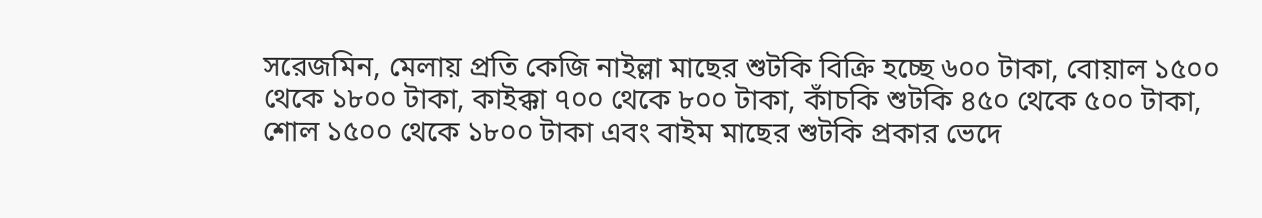সরেজমিন, মেলায় প্রতি কেজি নাইল্লা মাছের শুটকি বিক্রি হচ্ছে ৬০০ টাকা, বোয়াল ১৫০০ থেকে ১৮০০ টাকা, কাইক্কা ৭০০ থেকে ৮০০ টাকা, কাঁচকি শুটকি ৪৫০ থেকে ৫০০ টাকা, শোল ১৫০০ থেকে ১৮০০ টাকা এবং বাইম মাছের শুটকি প্রকার ভেদে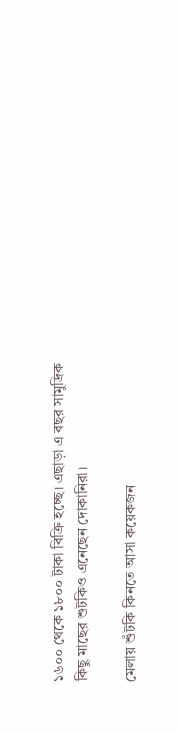১৬০০ থেকে ১৮০০ টাকা বিক্রি হচ্ছে। এছাড়া এ বছর সামুদ্রিক কিছু মাছের শুটকিও এনেছেন দোকানিরা।

মেলায় শুঁটকি কিনতে আসা কয়েকজন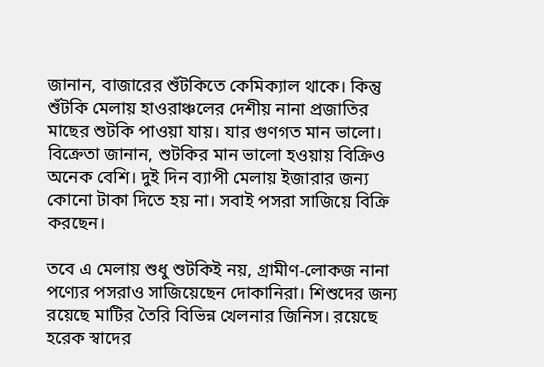জানান, বাজারের শুঁটকিতে কেমিক্যাল থাকে। কিন্তু শুঁটকি মেলায় হাওরাঞ্চলের দেশীয় নানা প্রজাতির মাছের শুটকি পাওয়া যায়। যার গুণগত মান ভালো। বিক্রেতা জানান, শুটকির মান ভালো হওয়ায় বিক্রিও অনেক বেশি। দুই দিন ব্যাপী মেলায় ইজারার জন্য কোনো টাকা দিতে হয় না। সবাই পসরা সাজিয়ে বিক্রি করছেন।

তবে এ মেলায় শুধু শুটকিই নয়, গ্রামীণ-লোকজ নানা পণ্যের পসরাও সাজিয়েছেন দোকানিরা। শিশুদের জন্য রয়েছে মাটির তৈরি বিভিন্ন খেলনার জিনিস। রয়েছে হরেক স্বাদের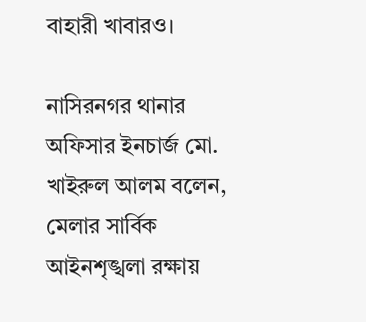বাহারী খাবারও।

নাসিরনগর থানার অফিসার ইনচার্জ মো. খাইরুল আলম বলেন, মেলার সার্বিক আইনশৃঙ্খলা রক্ষায়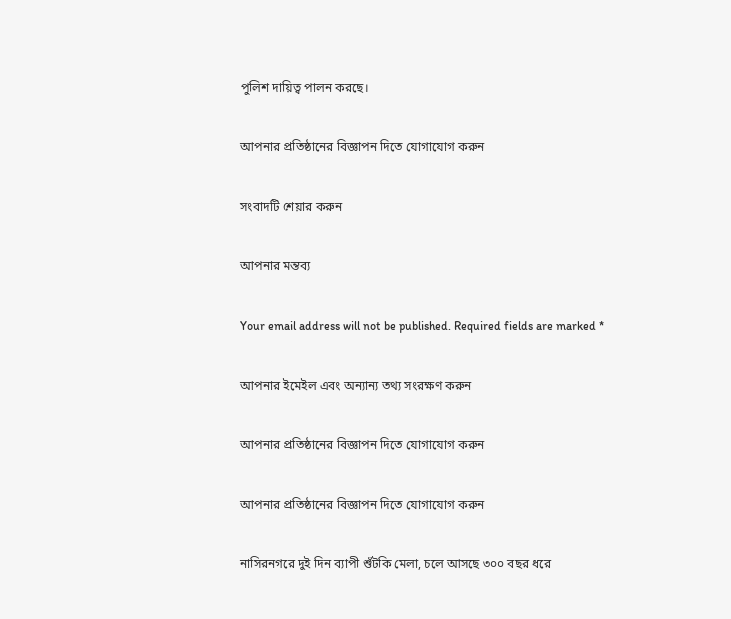পুলিশ দায়িত্ব পালন করছে।

আপনার প্রতিষ্ঠানের বিজ্ঞাপন দিতে যোগাযোগ করুন

সংবাদটি শেয়ার করুন

আপনার মন্তব্য

Your email address will not be published. Required fields are marked *

আপনার ইমেইল এবং অন্যান্য তথ্য সংরক্ষণ করুন

আপনার প্রতিষ্ঠানের বিজ্ঞাপন দিতে যোগাযোগ করুন

আপনার প্রতিষ্ঠানের বিজ্ঞাপন দিতে যোগাযোগ করুন

নাসিরনগরে দুই দিন ব্যাপী শুঁটকি মেলা, চলে আসছে ৩০০ বছর ধরে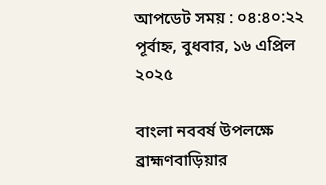আপডেট সময় : ০৪:৪০:২২ পূর্বাহ্ন, বুধবার, ১৬ এপ্রিল ২০২৫

বাংলা নববর্ষ উপলক্ষে ব্রাহ্মণবাড়িয়ার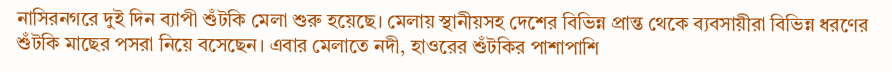নাসিরনগরে দুই দিন ব্যাপী শুঁটকি মেলা শুরু হয়েছে। মেলায় স্থানীয়সহ দেশের বিভিন্ন প্রান্ত থেকে ব্যবসায়ীরা বিভিন্ন ধরণের শুঁটকি মাছের পসরা নিয়ে বসেছেন। এবার মেলাতে নদী, হাওরের শুঁটকির পাশাপাশি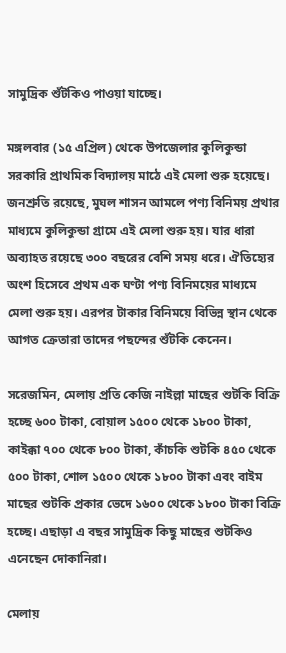সামুদ্রিক শুঁটকিও পাওয়া যাচ্ছে।

মঙ্গলবার (১৫ এপ্রিল) থেকে উপজেলার কুলিকুন্ডা সরকারি প্রাথমিক বিদ্যালয় মাঠে এই মেলা শুরু হয়েছে। জনশ্রুতি রয়েছে, মুঘল শাসন আমলে পণ্য বিনিময় প্রথার মাধ্যমে কুলিকুন্ডা গ্রামে এই মেলা শুরু হয়। যার ধারা অব্যাহত রয়েছে ৩০০ বছরের বেশি সময় ধরে। ঐতিহ্যের অংশ হিসেবে প্রথম এক ঘণ্টা পণ্য বিনিময়ের মাধ্যমে মেলা শুরু হয়। এরপর টাকার বিনিময়ে বিভিন্ন স্থান থেকে আগত ক্রেতারা তাদের পছন্দের শুঁটকি কেনেন।

সরেজমিন, মেলায় প্রতি কেজি নাইল্লা মাছের শুটকি বিক্রি হচ্ছে ৬০০ টাকা, বোয়াল ১৫০০ থেকে ১৮০০ টাকা, কাইক্কা ৭০০ থেকে ৮০০ টাকা, কাঁচকি শুটকি ৪৫০ থেকে ৫০০ টাকা, শোল ১৫০০ থেকে ১৮০০ টাকা এবং বাইম মাছের শুটকি প্রকার ভেদে ১৬০০ থেকে ১৮০০ টাকা বিক্রি হচ্ছে। এছাড়া এ বছর সামুদ্রিক কিছু মাছের শুটকিও এনেছেন দোকানিরা।

মেলায়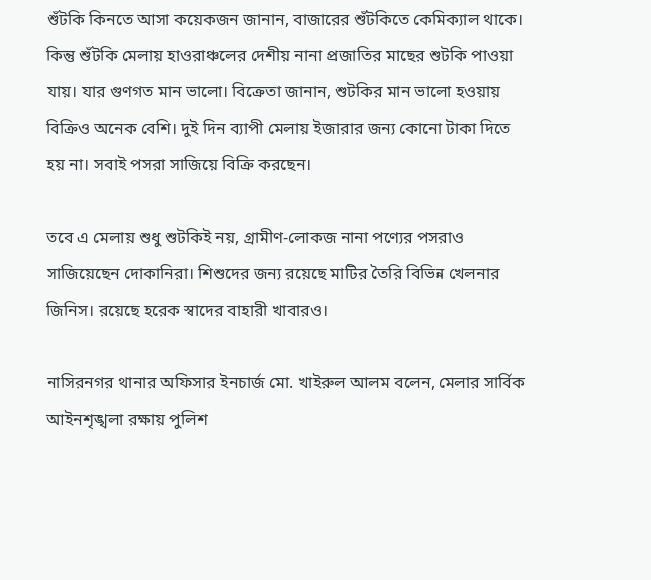শুঁটকি কিনতে আসা কয়েকজন জানান, বাজারের শুঁটকিতে কেমিক্যাল থাকে। কিন্তু শুঁটকি মেলায় হাওরাঞ্চলের দেশীয় নানা প্রজাতির মাছের শুটকি পাওয়া যায়। যার গুণগত মান ভালো। বিক্রেতা জানান, শুটকির মান ভালো হওয়ায় বিক্রিও অনেক বেশি। দুই দিন ব্যাপী মেলায় ইজারার জন্য কোনো টাকা দিতে হয় না। সবাই পসরা সাজিয়ে বিক্রি করছেন।

তবে এ মেলায় শুধু শুটকিই নয়, গ্রামীণ-লোকজ নানা পণ্যের পসরাও সাজিয়েছেন দোকানিরা। শিশুদের জন্য রয়েছে মাটির তৈরি বিভিন্ন খেলনার জিনিস। রয়েছে হরেক স্বাদের বাহারী খাবারও।

নাসিরনগর থানার অফিসার ইনচার্জ মো. খাইরুল আলম বলেন, মেলার সার্বিক আইনশৃঙ্খলা রক্ষায় পুলিশ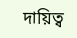দায়িত্ব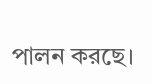পালন করছে।